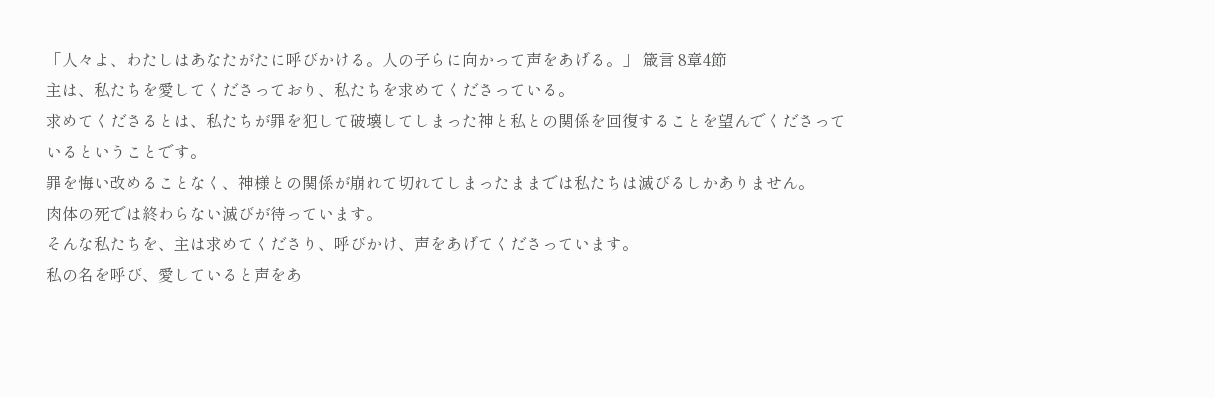「人々よ、わたしはあなたがたに呼びかける。人の子らに向かって声をあげる。」 箴言 8章4節
主は、私たちを愛してくださっており、私たちを求めてくださっている。
求めてくださるとは、私たちが罪を犯して破壊してしまった神と私との関係を回復することを望んでくださっているということです。
罪を悔い改めることなく、神様との関係が崩れて切れてしまったままでは私たちは滅びるしかありません。
肉体の死では終わらない滅びが待っています。
そんな私たちを、主は求めてくださり、呼びかけ、声をあげてくださっています。
私の名を呼び、愛していると声をあ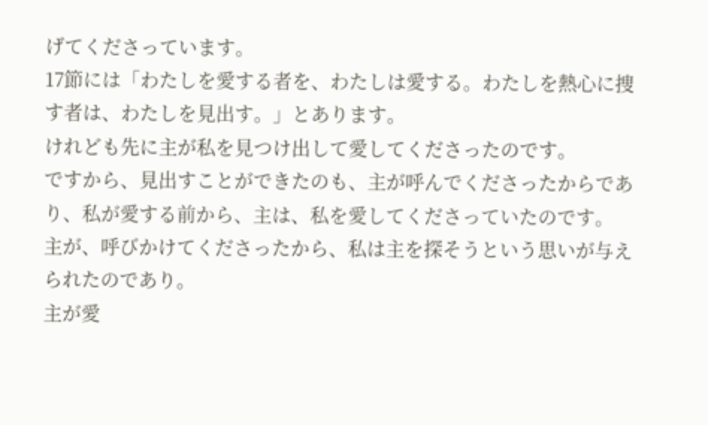げてくださっています。
17節には「わたしを愛する者を、わたしは愛する。わたしを熱心に捜す者は、わたしを見出す。」とあります。
けれども先に主が私を見つけ出して愛してくださったのです。
ですから、見出すことができたのも、主が呼んでくださったからであり、私が愛する前から、主は、私を愛してくださっていたのです。
主が、呼びかけてくださったから、私は主を探そうという思いが与えられたのであり。
主が愛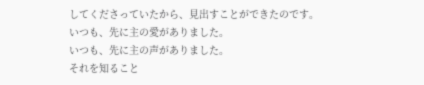してくださっていたから、見出すことができたのです。
いつも、先に主の愛がありました。
いつも、先に主の声がありました。
それを知ること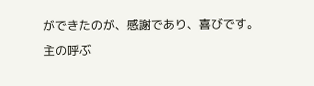ができたのが、感謝であり、喜びです。
主の呼ぶ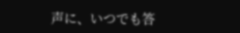声に、いつでも答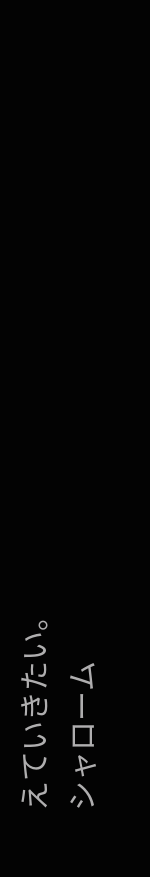えていきたい。
シャローム